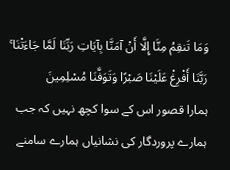وَمَا تَنقِمُ مِنَّا إِلَّا أَنْ آمَنَّا بِآيَاتِ رَبِّنَا لَمَّا جَاءَتْنَا ۚ رَبَّنَا أَفْرِغْ عَلَيْنَا صَبْرًا وَتَوَفَّنَا مُسْلِمِينَ
ہمارا قصور اس کے سوا کچھ نہیں کہ جب ہمارے پروردگار کی نشانیاں ہمارے سامنے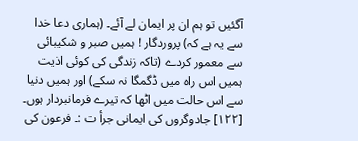آگئیں تو ہم ان پر ایمان لے آئے۔ (ہماری دعا خدا سے یہ ہے کہ) پروردگار ! ہمیں صبر و شکیبائی سے معمور کردے (تاکہ زندگی کی کوئی اذیت ہمیں اس راہ میں ڈگمگا نہ سکے) اور ہمیں دنیا سے اس حالت میں اٹھا کہ تیرے فرمانبردار ہوں۔
[١٢٢] جادوگروں کی ایمانی جرأ ت :۔ فرعون کی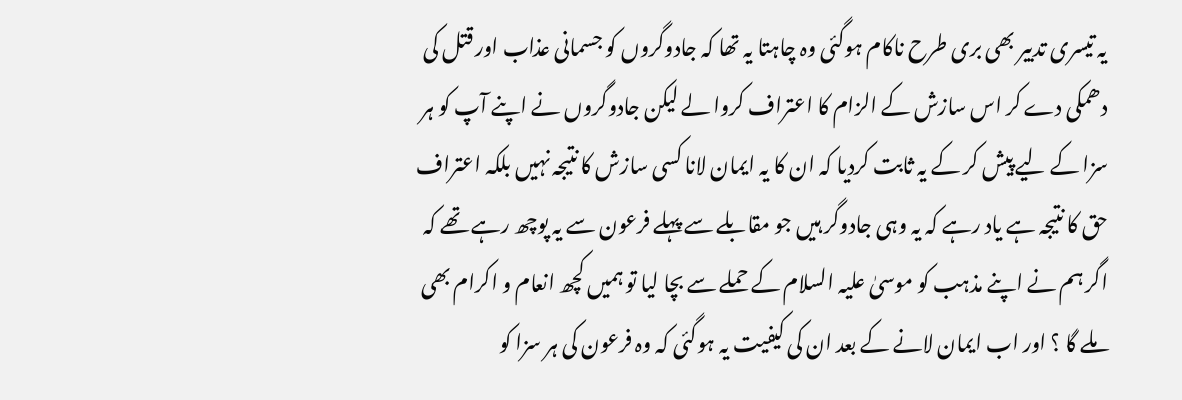یہ تیسری تدبیر بھی بری طرح ناکام ہوگئی وہ چاہتا یہ تھا کہ جادوگروں کو جسمانی عذاب اور قتل کی دھمکی دے کر اس سازش کے الزام کا اعتراف کروا لے لیکن جادوگروں نے اپنے آپ کو ہر سزا کے لیے پیش کر کے یہ ثابت کردیا کہ ان کا یہ ایمان لانا کسی سازش کا نتیجہ نہیں بلکہ اعتراف حق کا نتیجہ ہے یاد رہے کہ یہ وہی جادوگر ہیں جو مقابلے سے پہلے فرعون سے یہ پوچھ رہے تھے کہ اگر ہم نے اپنے مذہب کو موسیٰ علیہ السلام کے حملے سے بچا لیا تو ہمیں کچھ انعام و اکرام بھی ملے گا ؟ اور اب ایمان لانے کے بعد ان کی کیفیت یہ ہوگئی کہ وہ فرعون کی ہر سزا کو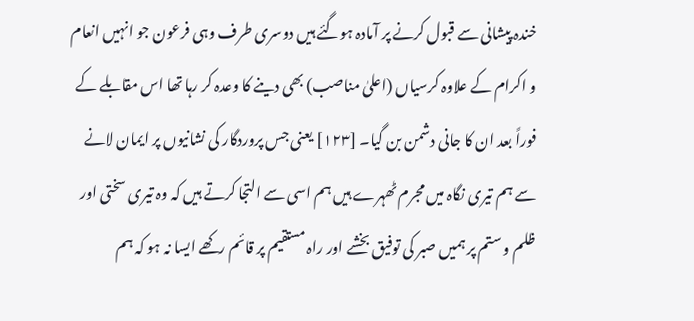خندہ پیشانی سے قبول کرنے پر آمادہ ہوگئے ہیں دوسری طرف وہی فرعون جو انہیں انعام و اکرام کے علاوہ کرسیاں (اعلیٰ مناصب) بھی دینے کا وعدہ کر رہا تھا اس مقابلے کے فوراً بعد ان کا جانی دشمن بن گیا۔ [١٢٣] یعنی جس پروردگار کی نشانیوں پر ایمان لانے سے ہم تیری نگاہ میں مجرم ٹھہرے ہیں ہم اسی سے التجا کرتے ہیں کہ وہ تیری سختی اور ظلم و ستم پر ہمیں صبر کی توفیق بخشے اور راہ مستقیم پر قائم رکھے ایسا نہ ہو کہ ہم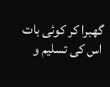گھبرا کر کوئی بات اس کی تسلیم و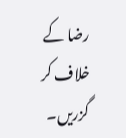رضا کے خلاف کر گزریں۔